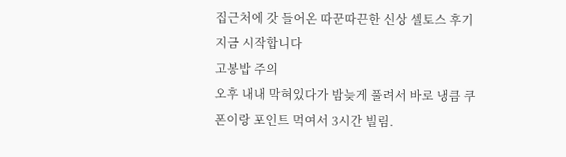집근처에 갓 들어온 따꾼따끈한 신상 셀토스 후기 지금 시작합니다
고봉밥 주의
오후 내내 막혀있다가 밤늦게 풀려서 바로 냉큼 쿠폰이랑 포인트 먹여서 3시간 빌림.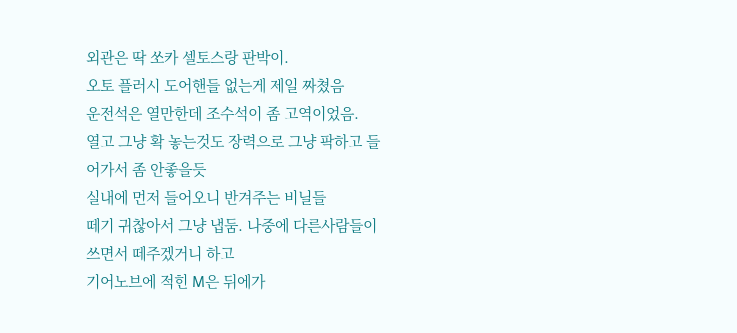외관은 딱 쏘카 셀토스랑 판박이.
오토 플러시 도어핸들 없는게 제일 짜쳤음
운전석은 열만한데 조수석이 좀 고역이었음.
열고 그냥 확 놓는것도 장력으로 그냥 팍하고 들어가서 좀 안좋을듯
실내에 먼저 들어오니 반겨주는 비닐들
떼기 귀찮아서 그냥 냅둠. 나중에 다른사람들이 쓰면서 떼주겠거니 하고
기어노브에 적힌 M은 뒤에가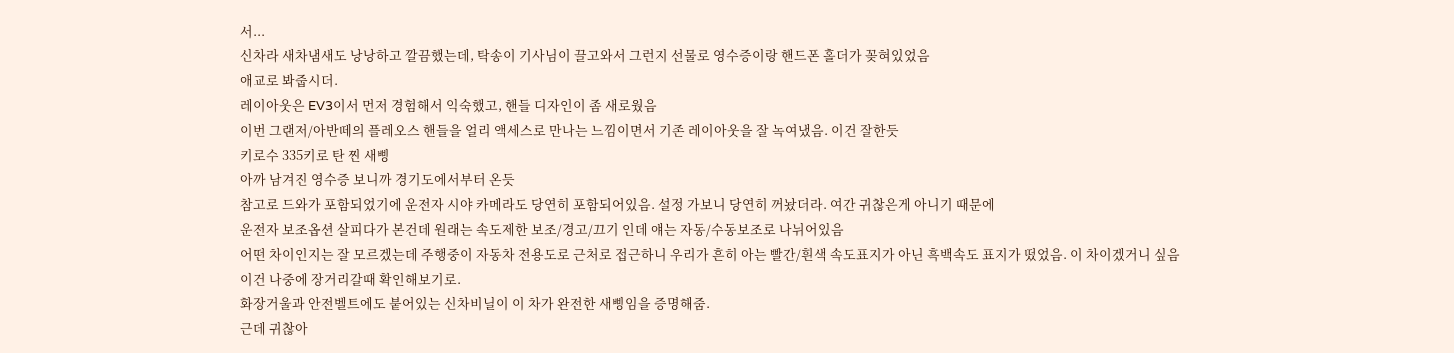서...
신차라 새차냄새도 낭낭하고 깔끔했는데, 탁송이 기사님이 끌고와서 그런지 선물로 영수증이랑 핸드폰 홀더가 꽂혀있었음
애교로 봐줍시더.
레이아웃은 EV3이서 먼저 경험해서 익숙했고, 핸들 디자인이 좀 새로웠음
이번 그랜저/아반떼의 플레오스 핸들을 얼리 액세스로 만나는 느낌이면서 기존 레이아웃을 잘 녹여냈음. 이건 잘한듯
키로수 335키로 탄 찐 새삥
아까 남겨진 영수증 보니까 경기도에서부터 온듯
참고로 드와가 포함되었기에 운전자 시야 카메라도 당연히 포함되어있음. 설정 가보니 당연히 꺼놨더라. 여간 귀찮은게 아니기 때문에
운전자 보조옵션 살피다가 본건데 원래는 속도제한 보조/경고/끄기 인데 얘는 자동/수동보조로 나뉘어있음
어떤 차이인지는 잘 모르겠는데 주행중이 자동차 전용도로 근처로 접근하니 우리가 흔히 아는 빨간/흰색 속도표지가 아닌 흑백속도 표지가 떴었음. 이 차이겠거니 싶음
이건 나중에 장거리갈때 확인해보기로.
화장거울과 안전벨트에도 붙어있는 신차비닐이 이 차가 완전한 새삥임을 증명해줌.
근데 귀찮아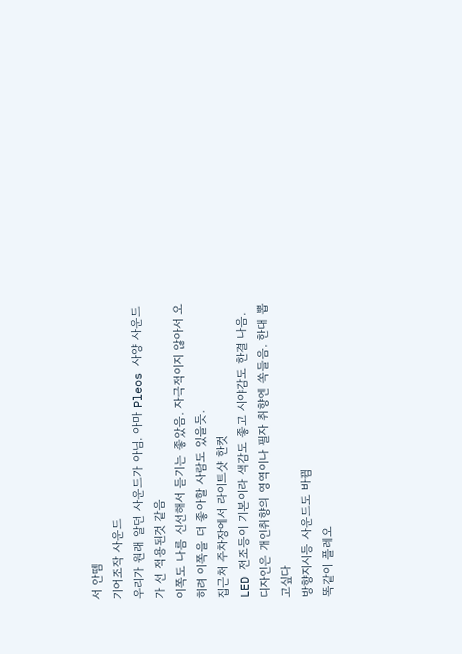서 안뗌
기어조작 사운드
우리가 원래 알던 사운드가 아님. 아마 Pleos 사양 사운드가 선 적용된것 같음
이쪽도 나름 신선해서 듣기는 좋았음. 자극적이지 않아서 오히려 이쪽을 더 좋아할 사람도 있을듯.
집근처 주차장에서 라이트샷 한컷
LED 전조등이 기본이라 색감도 좋고 시야감도 한결 나음.
디자인은 개인취향의 영역이나 필자 취향엔 쏙들음. 한대 뽑고싶다
방향지시등 사운드도 바뀜
똑같이 플레오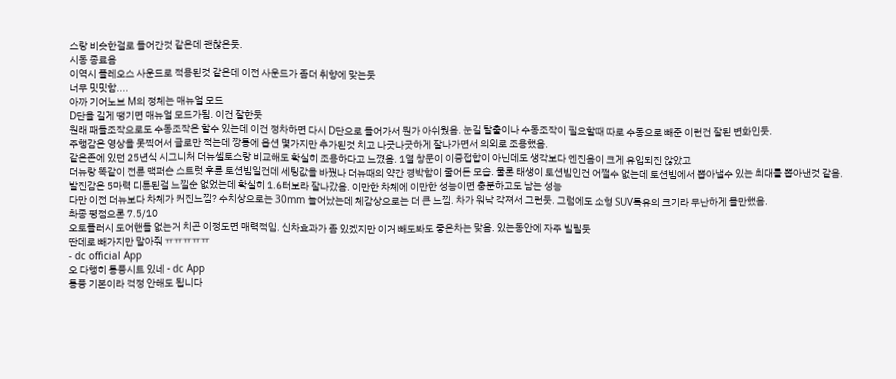스랑 비슷한걸로 들어간것 같은데 괜찮은듯.
시동 종료음
이역시 플레오스 사운드로 적용된것 같은데 이전 사운드가 좀더 취향에 맞는듯
너무 밋밋함....
아까 기어노브 M의 정체는 매뉴얼 모드
D단을 길게 땡기면 매뉴얼 모드가됨. 이건 잘한듯
원래 패들조작으로도 수동조작은 할수 있는데 이건 정차하면 다시 D단으로 들어가서 뭔가 아쉬웠음. 눈길 탈출이나 수동조작이 필요할때 따로 수동으로 빼준 이런건 잘된 변화인듯.
주행감은 영상을 못찍어서 글로만 적는데 깡통에 옵션 몇가지만 추가된것 치고 나긋나긋하게 잘나가면서 의외로 조용했음.
같은존에 있던 25년식 시그니처 더뉴셀토스랑 비교해도 확실히 조용하다고 느꼈음. 1열 창문이 이중접합이 아닌데도 생각보다 엔진음이 크게 유입되진 않았고
더뉴랑 똑같이 전륜 맥퍼슨 스트럿 후륜 토션빔일건데 세팅값을 바꿨나 더뉴때의 약간 경박함이 줄어든 모습. 물론 태생이 토션빔인건 어쩔수 없는데 토션빔에서 뽑아낼수 있는 최대를 뽑아낸것 같음.
발진감은 5마력 디튠된걸 느낄순 없었는데 확실히 1.6터보라 잘나갔음. 이만한 차체에 이만한 성능이면 충분하고도 남는 성능
다만 이전 더뉴보다 차체가 커진느낌? 수치상으로는 30mm 늘어났는데 체감상으로는 더 큰 느낌. 차가 워낙 각져서 그런듯. 그럼에도 소형 SUV특유의 크기라 무난하게 몰만했음.
촤종 평점으론 7.5/10
오토플러시 도어핸들 없는거 치곤 이정도면 매력적임. 신차효과가 좀 있겠지만 이거 빼도봐도 좋은차는 맞음. 있는동안에 자주 빌릴듯
딴데로 빼가지만 말아줘 ㅠㅠㅠㅠㅠ
- dc official App
오 다행히 통풍시트 있네 - dc App
통풍 기본이라 걱정 안해도 됩니다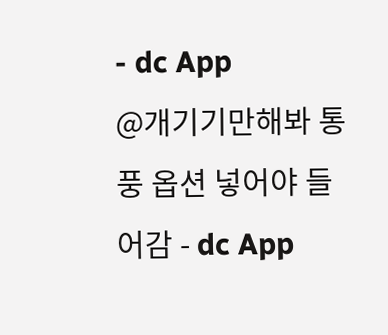- dc App
@개기기만해봐 통풍 옵션 넣어야 들어감 - dc App